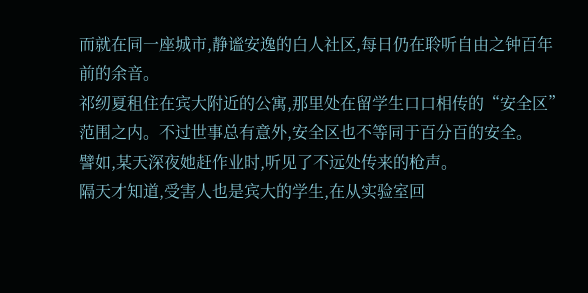而就在同一座城市,静谧安逸的白人社区,每日仍在聆听自由之钟百年前的余音。
祁纫夏租住在宾大附近的公寓,那里处在留学生口口相传的“安全区”范围之内。不过世事总有意外,安全区也不等同于百分百的安全。
譬如,某天深夜她赶作业时,听见了不远处传来的枪声。
隔天才知道,受害人也是宾大的学生,在从实验室回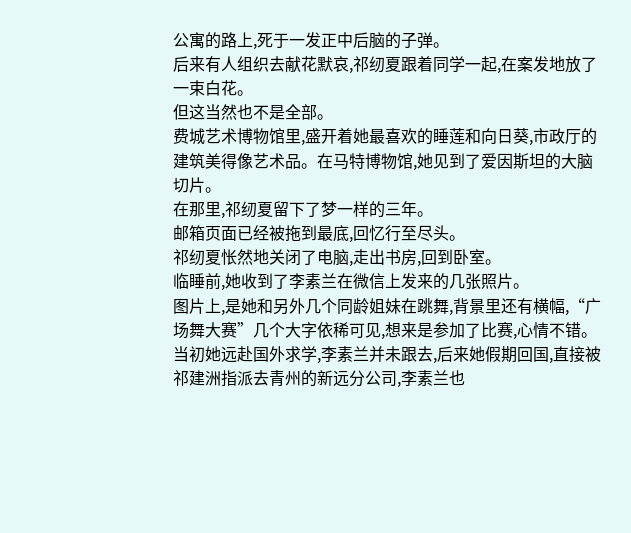公寓的路上,死于一发正中后脑的子弹。
后来有人组织去献花默哀,祁纫夏跟着同学一起,在案发地放了一束白花。
但这当然也不是全部。
费城艺术博物馆里,盛开着她最喜欢的睡莲和向日葵,市政厅的建筑美得像艺术品。在马特博物馆,她见到了爱因斯坦的大脑切片。
在那里,祁纫夏留下了梦一样的三年。
邮箱页面已经被拖到最底,回忆行至尽头。
祁纫夏怅然地关闭了电脑,走出书房,回到卧室。
临睡前,她收到了李素兰在微信上发来的几张照片。
图片上,是她和另外几个同龄姐妹在跳舞,背景里还有横幅,“广场舞大赛”几个大字依稀可见,想来是参加了比赛,心情不错。
当初她远赴国外求学,李素兰并未跟去,后来她假期回国,直接被祁建洲指派去青州的新远分公司,李素兰也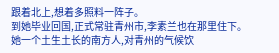跟着北上,想着多照料一阵子。
到她毕业回国,正式常驻青州市,李素兰也在那里住下。她一个土生土长的南方人,对青州的气候饮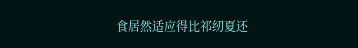食居然适应得比祁纫夏还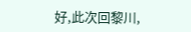好,此次回黎川,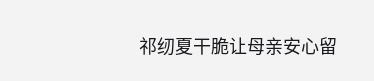祁纫夏干脆让母亲安心留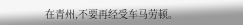在青州,不要再经受车马劳顿。